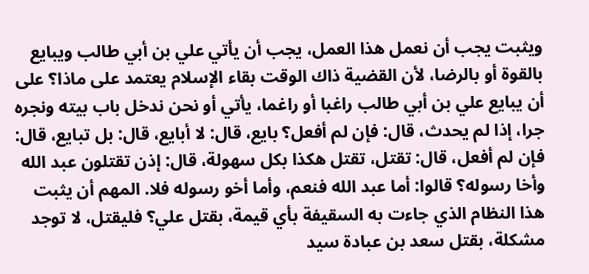ويثبت يجب أن نعمل هذا العمل، يجب أن يأتي علي بن أبي طالب ويبايع بالقوة أو بالرضا، لأن القضية ذاك الوقت بقاء الإسلام يعتمد على ماذا؟ على أن يبايع علي بن أبي طالب راغبا أو راغما، يأتي أو نحن ندخل باب بيته ونجره جرا، إذا لم يحدث، قال: فإن لم أفعل؟ بايع، قال: لا أبايع، قال: بل تبايع، قال: فإن لم أفعل، قال: تقتل، تقتل هكذا بكل سهولة، قال: إذن تقتلون عبد الله وأخا رسوله؟ قالوا: أما عبد الله فنعم، وأما أخو رسوله فلا. المهم أن يثبت هذا النظام الذي جاءت به السقيفة بأي قيمة، بقتل علي؟ فليقتل، لا توجد مشكلة، بقتل سعد بن عبادة سيد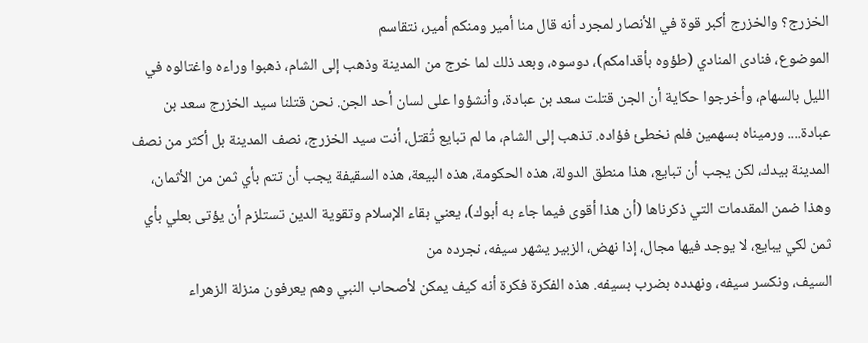الخزرج؟ والخزرج أكبر قوة في الأنصار لمجرد أنه قال منا أمير ومنكم أمير، نتقاسم
الموضوع، فنادى المنادي (طؤوه بأقدامكم)، دوسوه، وبعد ذلك لما خرج من المدينة وذهب إلى الشام، ذهبوا وراءه واغتالوه في الليل بالسهام، وأخرجوا حكاية أن الجن قتلت سعد بن عبادة، وأنشؤوا على لسان أحد الجن. نحن قتلنا سيد الخزرج سعد بن عبادة.... ورميناه بسهمين فلم نخطئ فؤاده. تذهب إلى الشام، ما لم تبايع تُقتل، أنت سيد الخزرج، نصف المدينة بل أكثر من نصف المدينة بيدك، لكن يجب أن تبايع، هذا منطق الدولة، هذه الحكومة، هذه البيعة، هذه السقيفة يجب أن تتم بأي ثمن من الأثمان، وهذا ضمن المقدمات التي ذكرناها (أن هذا أقوى فيما جاء به أبوك)، يعني بقاء الإسلام وتقوية الدين تستلزم أن يؤتى بعلي بأي ثمن لكي يبايع، لا يوجد فيها مجال، إذا نهض، الزبير يشهر سيفه، نجرده من
السيف، ونكسر سيفه، ونهدده بضرب بسيفه. هذه الفكرة فكرة أنه كيف يمكن لأصحاب النبي وهم يعرفون منزلة الزهراء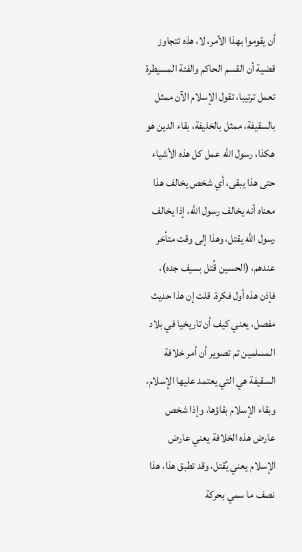أن يقوموا بهذا الأمر، لا، هذه تتجاوز قضية أن القسم الحاكم والفئة المسيطرة تعمل ترتيبا، تقول الإسلام الآن ممثل بالسقيفة، ممثل بالخليفة، بقاء الدين هو هكذا، رسول الله عمل كل هذه الأشياء حتى هذا يبقى، أي شخص يخالف هذا معناه أنه يخالف رسول الله، إذا يخالف رسول الله يقتل، وهذا إلى وقت متأخر عندهم، (الحسين قُتل بسيف جده)، فإذن هذه أول فكرة. قلت إن هذا حديث مفصل، يعني كيف أن تاريخيا في بلاد المسلمين تم تصوير أن أمر خلافة السقيفة هي التي يعتمد عليها الإسلام، وبقاء الإسلام بقاؤها، وإذا شخص عارض هذه الخلافة يعني عارض الإسلام يعني يُقتل، وقد تطبق هذا، هذا
نصف ما سمي بحركة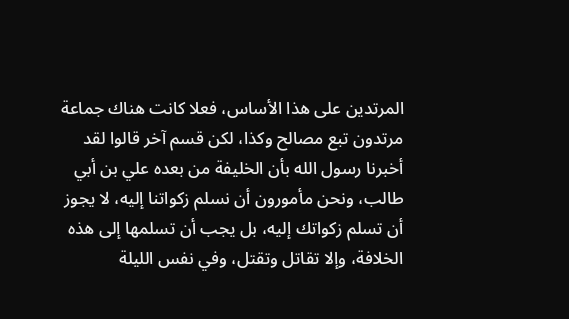المرتدين على هذا الأساس، فعلا كانت هناك جماعة مرتدون تبع مصالح وكذا، لكن قسم آخر قالوا لقد أخبرنا رسول الله بأن الخليفة من بعده علي بن أبي طالب، ونحن مأمورون أن نسلم زكواتنا إليه، لا يجوز أن تسلم زكواتك إليه، بل يجب أن تسلمها إلى هذه الخلافة، وإلا تقاتل وتقتل، وفي نفس الليلة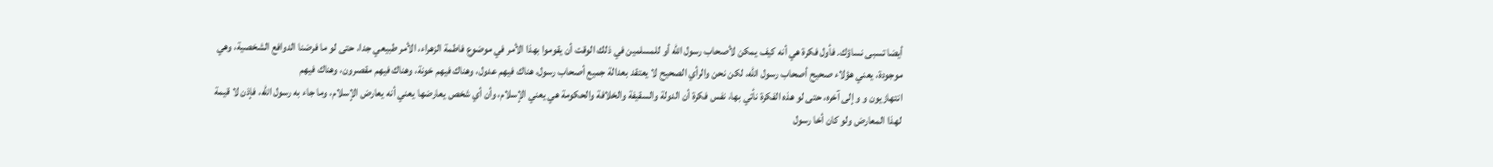أيضا تسبى نساؤك. فأول فكرة هي أنه كيف يمكن لأصحاب رسول الله أو للمسلمين في ذلك الوقت أن يقوموا بهذا الأمر في موضوع فاطمة الزهراء، الأمر طبيعي جدا، حتى لو ما فرضنا الدوافع الشخصية، وهي موجودة، يعني هؤلاء صحيح أصحاب رسول الله، لكن نحن والرأي الصحيح لا يعتقد بعدالة جميع أصحاب رسول، هناك فيهم عدول، وهناك فيهم خونة، وهناك فيهم مقصرون، وهناك فيهم
انتهازيون و و إلى آخره، حتى لو هذه الفكرة نأتي بها، نفس فكرة أن الدولة والسقيفة والخلافة والحكومة هي يعني الإسلام، وأن أي شخص يعارضها يعني أنه يعارض الإسلام، وما جاء به رسول الله، فإذن لا قيمة لهذا المعارض ولو كان أخا رسول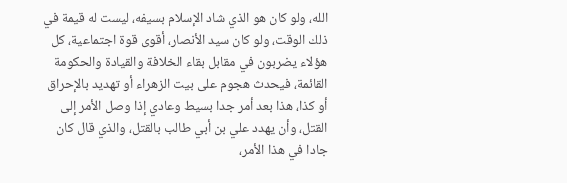الله، ولو كان هو الذي شاد الإسلام بسيفه، ليست له قيمة في ذلك الوقت، ولو كان سيد الأنصار، أقوى قوة اجتماعية، كل هؤلاء يضربون في مقابل بقاء الخلافة والقيادة والحكومة القائمة، فيحدث هجوم على بيت الزهراء أو تهديد بالإحراق أو كذا، هذا بعد أمر جدا بسيط وعادي إذا وصل الأمر إلى القتل، وأن يهدد علي بن أبي طالب بالقتل، والذي قال كان جادا في هذا الأمر،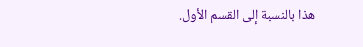هذا بالنسبة إلى القسم الأول.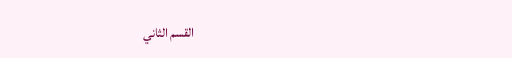القسم الثاني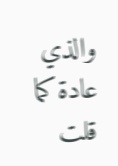والذي عادة كما قلت